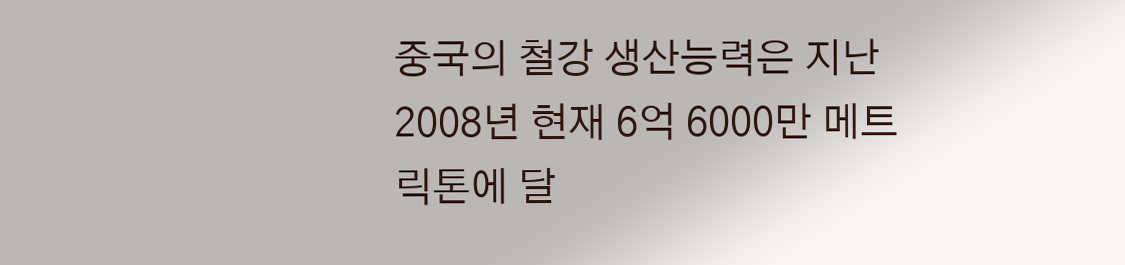중국의 철강 생산능력은 지난 2008년 현재 6억 6000만 메트릭톤에 달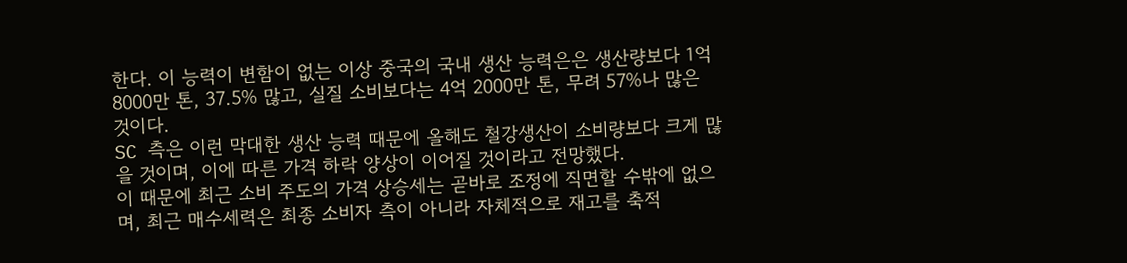한다. 이 능력이 변함이 없는 이상 중국의 국내 생산 능력은은 생산량보다 1억 8000만 톤, 37.5% 많고, 실질 소비보다는 4억 2000만 톤, 무려 57%나 많은 것이다.
SC 측은 이런 막대한 생산 능력 때문에 올해도 철강생산이 소비량보다 크게 많을 것이며, 이에 따른 가격 하락 양상이 이어질 것이라고 전망했다.
이 때문에 최근 소비 주도의 가격 상승세는 곧바로 조정에 직면할 수밖에 없으며, 최근 매수세력은 최종 소비자 측이 아니라 자체적으로 재고를 축적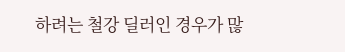하려는 철강 딜러인 경우가 많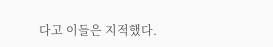다고 이들은 지적했다.